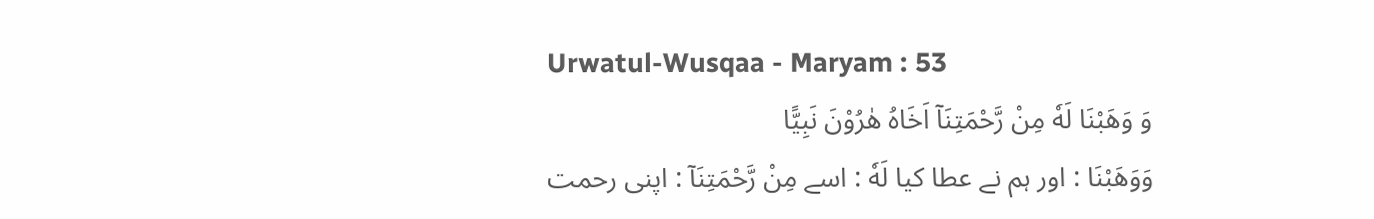Urwatul-Wusqaa - Maryam : 53
وَ وَهَبْنَا لَهٗ مِنْ رَّحْمَتِنَاۤ اَخَاهُ هٰرُوْنَ نَبِیًّا
وَوَهَبْنَا : اور ہم نے عطا کیا لَهٗ : اسے مِنْ رَّحْمَتِنَآ : اپنی رحمت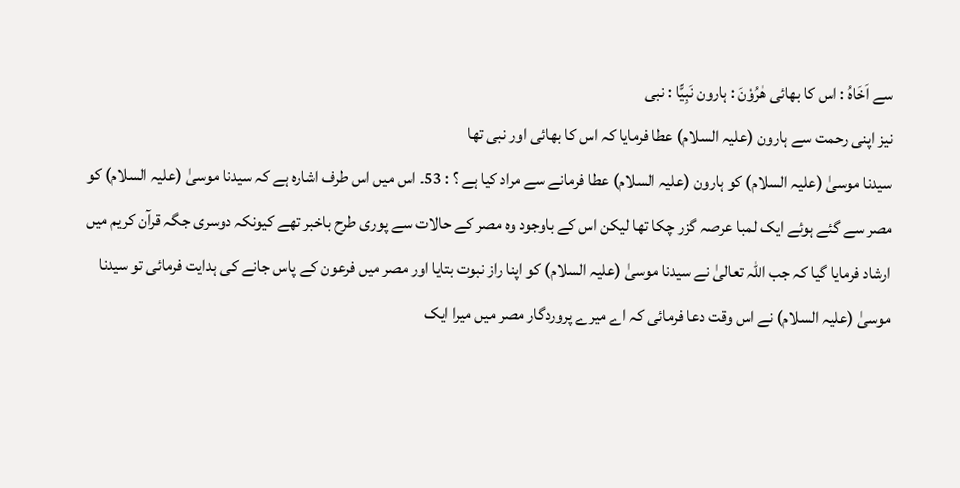سے اَخَاهُ : اس کا بھائی هٰرُوْنَ : ہارون نَبِيًّا : نبی
نیز اپنی رحمت سے ہارون (علیہ السلام) عطا فرمایا کہ اس کا بھائی اور نبی تھا
سیدنا موسیٰ (علیہ السلام) کو ہارون (علیہ السلام) عطا فرمانے سے مراد کیا ہے ؟ : 53۔ اس میں اس طرف اشارہ ہے کہ سیدنا موسیٰ (علیہ السلام) کو مصر سے گئے ہوئے ایک لمبا عرصہ گزر چکا تھا لیکن اس کے باوجود وہ مصر کے حالات سے پوری طرح باخبر تھے کیونکہ دوسری جگہ قرآن کریم میں ارشاد فرمایا گیا کہ جب اللہ تعالیٰ نے سیدنا موسیٰ (علیہ السلام) کو اپنا راز نبوت بتایا اور مصر میں فرعون کے پاس جانے کی ہدایت فرمائی تو سیدنا موسیٰ (علیہ السلام) نے اس وقت دعا فرمائی کہ اے میرے پروردگار مصر میں میرا ایک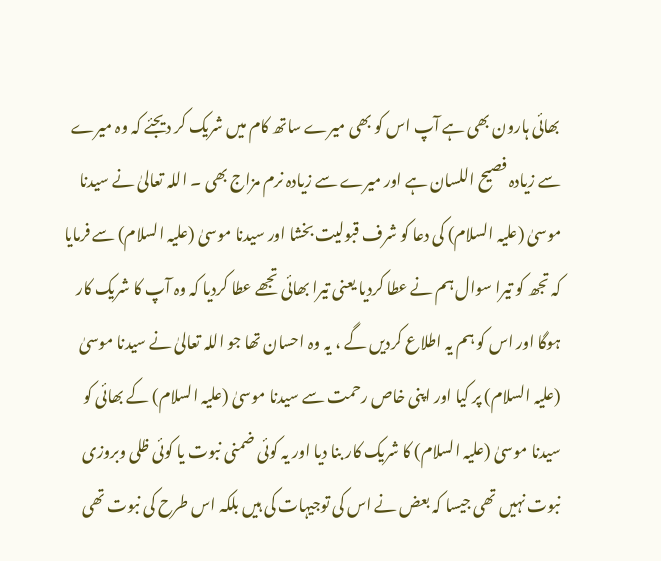بھائی ہارون بھی ہے آپ اس کو بھی میرے ساتھ کام میں شریک کر دیجئے کہ وہ میرے سے زیادہ فصیح اللسان ہے اور میرے سے زیادہ نرم مزاج بھی ۔ اللہ تعالیٰ نے سیدنا موسیٰ (علیہ السلام) کی دعا کو شرف قبولیت بخشا اور سیدنا موسیٰ (علیہ السلام) سے فرمایا کہ تجھ کو تیرا سوال ہم نے عطا کردیا یعنی تیرا بھائی تجھے عطا کردیا کہ وہ آپ کا شریک کار ہوگا اور اس کو ہم یہ اطلاع کردیں گے ، یہ وہ احسان تھا جو اللہ تعالیٰ نے سیدنا موسیٰ (علیہ السلام) پر کیا اور اپنی خاص رحمت سے سیدنا موسیٰ (علیہ السلام) کے بھائی کو سیدنا موسیٰ (علیہ السلام) کا شریک کار بنا دیا اور یہ کوئی ضمنی نبوت یا کوئی ظلی وبروزی نبوت نہیں تھی جیسا کہ بعض نے اس کی توجیہات کی ہیں بلکہ اس طرح کی نبوت تھی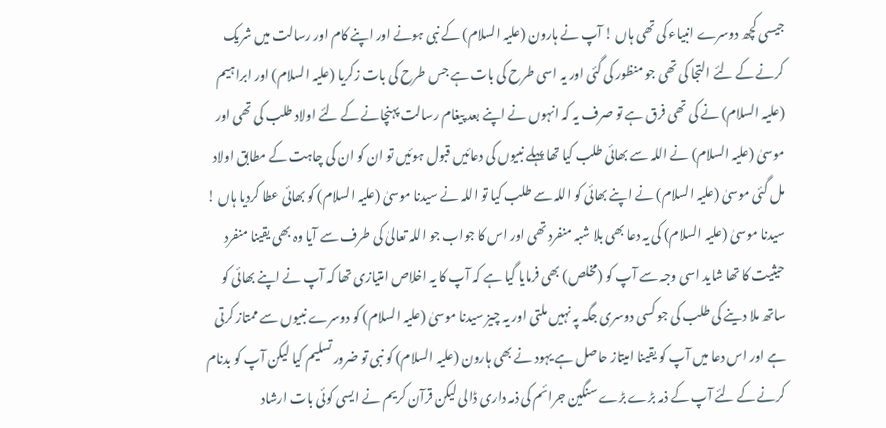جیسی کچھ دوسرے انبیاء کی تھی ہاں ! آپ نے ہارون (علیہ السلام) کے نبی ہونے اور اپنے کام اور رسالت میں شریک کرنے کے لئے التجا کی تھی جو منظور کی گئی اور یہ اسی طرح کی بات ہے جس طرح کی بات زکریا (علیہ السلام) اور ابراہیم (علیہ السلام) نے کی تھی فرق ہے تو صرف یہ کہ انہوں نے اپنے بعد پیغام رسالت پہنچانے کے لئے اولاد طلب کی تھی اور موسیٰ (علیہ السلام) نے اللہ سے بھائی طلب کیا تھا پہلے نبیوں کی دعائیں قبول ہوئیں تو ان کو ان کی چاہت کے مطابق اولاد مل گئی موسیٰ (علیہ السلام) نے اپنے بھائی کو اللہ سے طلب کیا تو اللہ نے سیدنا موسیٰ (علیہ السلام) کو بھائی عطا کردیا ہاں ! سیدنا موسیٰ (علیہ السلام) کی یہ دعا بھی بلا شبہ منفرد تھی اور اس کا جواب جو اللہ تعالیٰ کی طرف سے آیا وہ بھی یقینا منفرد حیثیت کا تھا شاید اسی وجہ سے آپ کو (مخلص) بھی فرمایا گیا ہے کہ آپ کا یہ اخلاص امتیازی تھا کہ آپ نے اپنے بھائی کو ساتھ ملا دینے کی طلب کی جو کسی دوسری جگہ پہ نہیں ملتی اور یہ چیز سیدنا موسیٰ (علیہ السلام) کو دوسرے نبیوں سے ممتاز کرتی ہے اور اس دعا میں آپ کو یقینا امیتاز حاصل ہے یہود نے بھی ہارون (علیہ السلام) کو نبی تو ضرور تسلیم کیا لیکن آپ کو بدنام کرنے کے لئے آپ کے ذمہ بڑے بڑے سنگین جرائم کی ذمہ داری ڈالی لیکن قرآن کریم نے ایسی کوئی بات ارشاد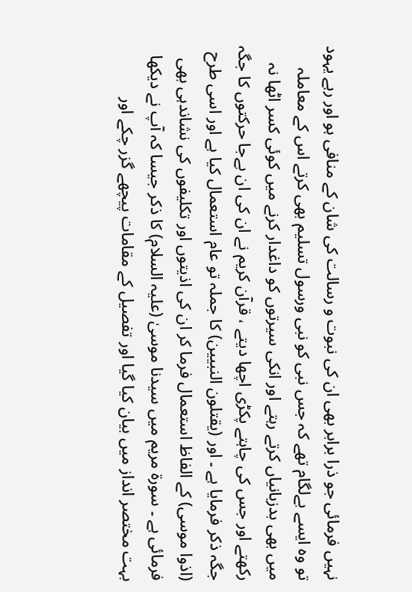نہیں فرمائی جو ذرا برابر بھی ان کی نبوت و رسالت کی شان کے منافی ہو اور رہے یہود تو وہ ایسے بےلگام تھے کہ جس نبی کو نبی ورسول تسلیم بھی کرتے اس کے معاملہ میں بھی بدزبانیاں کرتے رہتے اور انکی سیرتوں کو داغدار کرنے میں کوئی کسر اٹھا نہ رکھتے اور جس کی چاہتے پکڑی اچھا دیتے ، قرآن کریم نے ان کی ان بےجا حرکتوں کا جگہ جگہ ذکر فرمایا ہے ۔ اور (یقتلون النبیین) کا جملہ تو عام استعمال کیا ہے اور اسی طرح (اذوا موسی) کے الفاظ استعمال فرما کر ان کی اذیتوں اور تکلیفوں کی نشاندہی بھی فرمائی ہے ۔ سورة مریم میں سیدنا موسیٰ (علیہ السلام) کا ذکر جیسا کہ آپ نے دیکھا بہت مختصر انداز میں بیان کیا گیا اور تفصیل کے مقامات پیچھے گزر چکے اور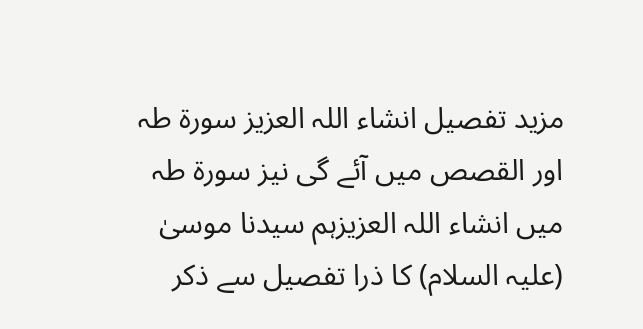مزید تفصیل انشاء اللہ العزیز سورة طہ اور القصص میں آئے گی نیز سورة طہ میں انشاء اللہ العزیزہم سیدنا موسیٰ (علیہ السلام) کا ذرا تفصیل سے ذکر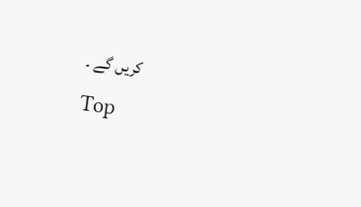کریں گے ۔
Top